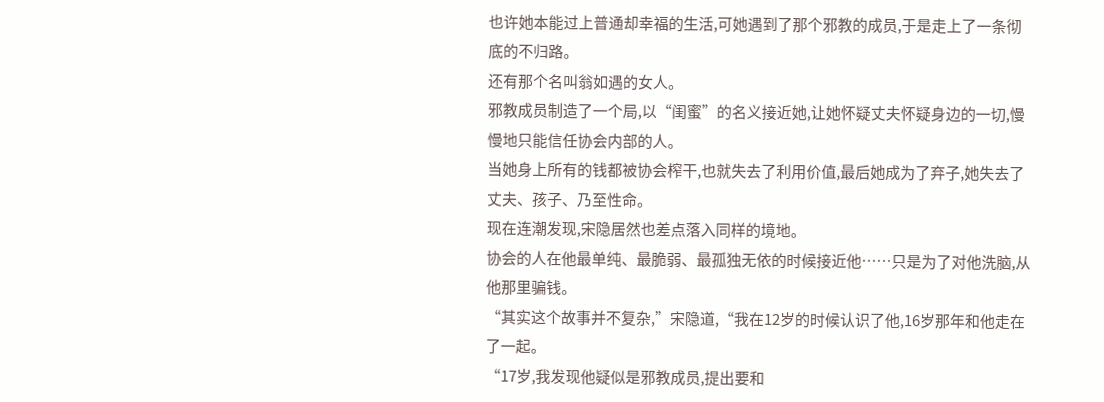也许她本能过上普通却幸福的生活,可她遇到了那个邪教的成员,于是走上了一条彻底的不归路。
还有那个名叫翁如遇的女人。
邪教成员制造了一个局,以“闺蜜”的名义接近她,让她怀疑丈夫怀疑身边的一切,慢慢地只能信任协会内部的人。
当她身上所有的钱都被协会榨干,也就失去了利用价值,最后她成为了弃子,她失去了丈夫、孩子、乃至性命。
现在连潮发现,宋隐居然也差点落入同样的境地。
协会的人在他最单纯、最脆弱、最孤独无依的时候接近他……只是为了对他洗脑,从他那里骗钱。
“其实这个故事并不复杂,”宋隐道,“我在12岁的时候认识了他,16岁那年和他走在了一起。
“17岁,我发现他疑似是邪教成员,提出要和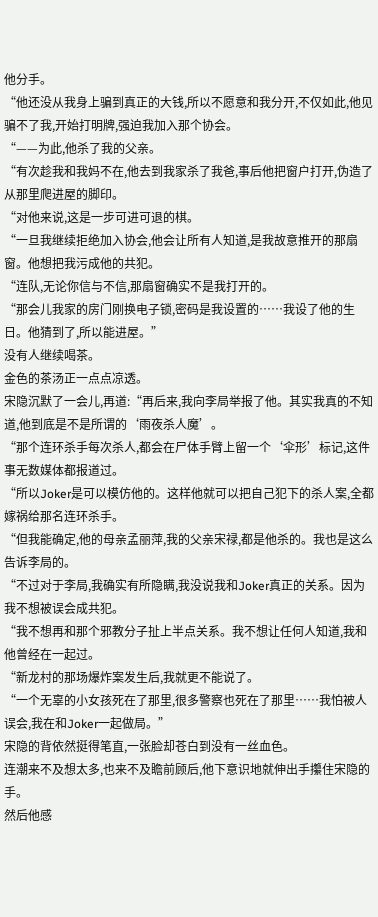他分手。
“他还没从我身上骗到真正的大钱,所以不愿意和我分开,不仅如此,他见骗不了我,开始打明牌,强迫我加入那个协会。
“——为此,他杀了我的父亲。
“有次趁我和我妈不在,他去到我家杀了我爸,事后他把窗户打开,伪造了从那里爬进屋的脚印。
“对他来说,这是一步可进可退的棋。
“一旦我继续拒绝加入协会,他会让所有人知道,是我故意推开的那扇窗。他想把我污成他的共犯。
“连队,无论你信与不信,那扇窗确实不是我打开的。
“那会儿我家的房门刚换电子锁,密码是我设置的……我设了他的生日。他猜到了,所以能进屋。”
没有人继续喝茶。
金色的茶汤正一点点凉透。
宋隐沉默了一会儿,再道:“再后来,我向李局举报了他。其实我真的不知道,他到底是不是所谓的‘雨夜杀人魔’。
“那个连环杀手每次杀人,都会在尸体手臂上留一个‘伞形’标记,这件事无数媒体都报道过。
“所以Joker是可以模仿他的。这样他就可以把自己犯下的杀人案,全都嫁祸给那名连环杀手。
“但我能确定,他的母亲孟丽萍,我的父亲宋禄,都是他杀的。我也是这么告诉李局的。
“不过对于李局,我确实有所隐瞒,我没说我和Joker真正的关系。因为我不想被误会成共犯。
“我不想再和那个邪教分子扯上半点关系。我不想让任何人知道,我和他曾经在一起过。
“新龙村的那场爆炸案发生后,我就更不能说了。
“一个无辜的小女孩死在了那里,很多警察也死在了那里……我怕被人误会,我在和Joker一起做局。”
宋隐的背依然挺得笔直,一张脸却苍白到没有一丝血色。
连潮来不及想太多,也来不及瞻前顾后,他下意识地就伸出手攥住宋隐的手。
然后他感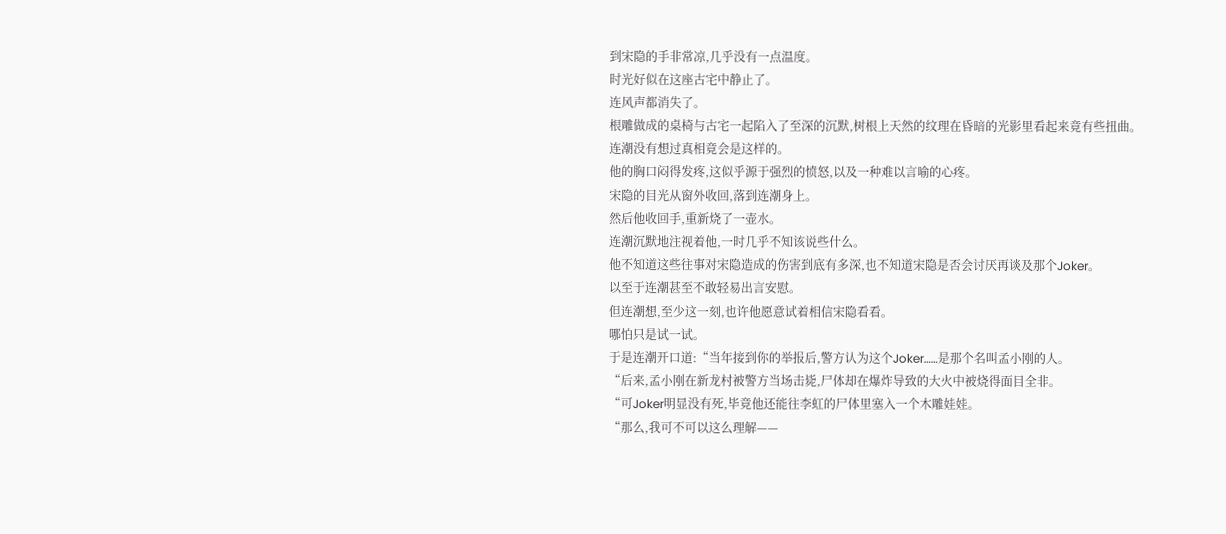到宋隐的手非常凉,几乎没有一点温度。
时光好似在这座古宅中静止了。
连风声都消失了。
根雕做成的桌椅与古宅一起陷入了至深的沉默,树根上天然的纹理在昏暗的光影里看起来竟有些扭曲。
连潮没有想过真相竟会是这样的。
他的胸口闷得发疼,这似乎源于强烈的愤怒,以及一种难以言喻的心疼。
宋隐的目光从窗外收回,落到连潮身上。
然后他收回手,重新烧了一壶水。
连潮沉默地注视着他,一时几乎不知该说些什么。
他不知道这些往事对宋隐造成的伤害到底有多深,也不知道宋隐是否会讨厌再谈及那个Joker。
以至于连潮甚至不敢轻易出言安慰。
但连潮想,至少这一刻,也许他愿意试着相信宋隐看看。
哪怕只是试一试。
于是连潮开口道:“当年接到你的举报后,警方认为这个Joker……是那个名叫孟小刚的人。
“后来,孟小刚在新龙村被警方当场击毙,尸体却在爆炸导致的大火中被烧得面目全非。
“可Joker明显没有死,毕竟他还能往李虹的尸体里塞入一个木雕娃娃。
“那么,我可不可以这么理解——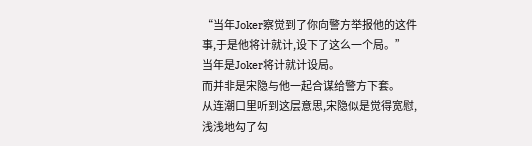“当年Joker察觉到了你向警方举报他的这件事,于是他将计就计,设下了这么一个局。”
当年是Joker将计就计设局。
而并非是宋隐与他一起合谋给警方下套。
从连潮口里听到这层意思,宋隐似是觉得宽慰,浅浅地勾了勾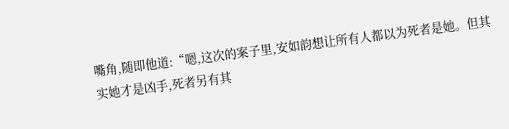嘴角,随即他道:“嗯,这次的案子里,安如韵想让所有人都以为死者是她。但其实她才是凶手,死者另有其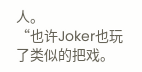人。
“也许Joker也玩了类似的把戏。